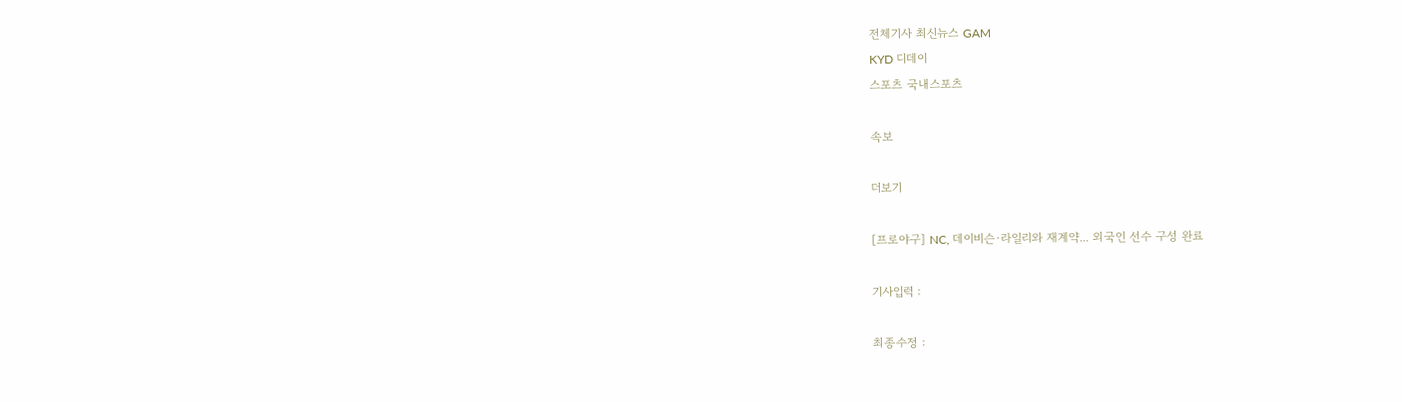전체기사 최신뉴스 GAM
KYD 디데이
스포츠 국내스포츠

속보

더보기

[프로야구] NC, 데이비슨·라일리와 재계약... 외국인 선수 구성 완료

기사입력 :

최종수정 :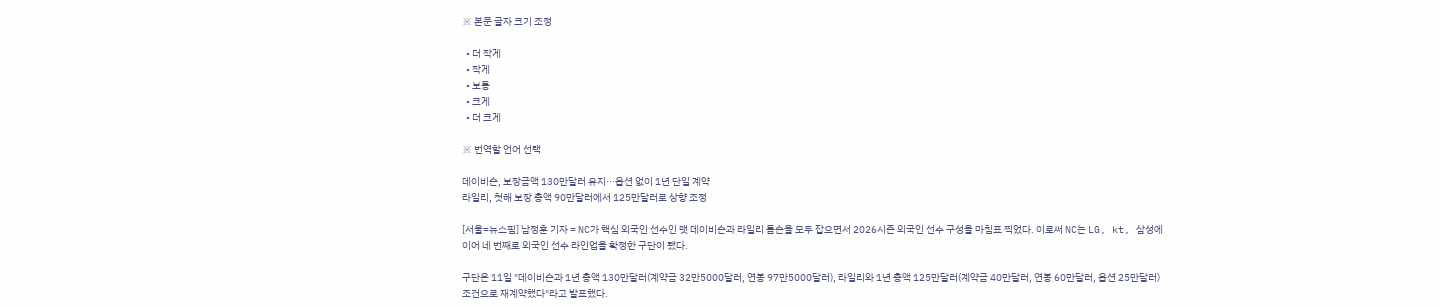※ 본문 글자 크기 조정

  • 더 작게
  • 작게
  • 보통
  • 크게
  • 더 크게

※ 번역할 언어 선택

데이비슨, 보장금액 130만달러 유지···옵션 없이 1년 단일 계약
라일리, 첫해 보장 총액 90만달러에서 125만달러로 상향 조정

[서울=뉴스핌] 남정훈 기자 = NC가 핵심 외국인 선수인 맷 데이비슨과 라일리 톰슨을 모두 잡으면서 2026시즌 외국인 선수 구성을 마침표 찍었다. 이로써 NC는 LG, kt, 삼성에 이어 네 번째로 외국인 선수 라인업을 확정한 구단이 됐다.

구단은 11일 "데이비슨과 1년 총액 130만달러(계약금 32만5000달러, 연봉 97만5000달러), 라일리와 1년 총액 125만달러(계약금 40만달러, 연봉 60만달러, 옵션 25만달러) 조건으로 재계약했다"라고 발표했다.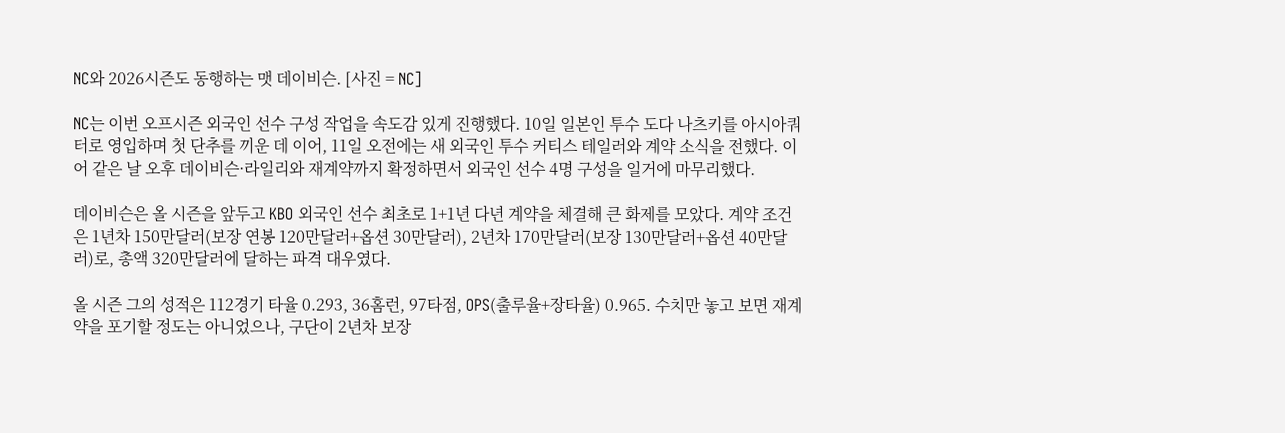NC와 2026시즌도 동행하는 맷 데이비슨. [사진 = NC]

NC는 이번 오프시즌 외국인 선수 구성 작업을 속도감 있게 진행했다. 10일 일본인 투수 도다 나츠키를 아시아쿼터로 영입하며 첫 단추를 끼운 데 이어, 11일 오전에는 새 외국인 투수 커티스 테일러와 계약 소식을 전했다. 이어 같은 날 오후 데이비슨·라일리와 재계약까지 확정하면서 외국인 선수 4명 구성을 일거에 마무리했다.

데이비슨은 올 시즌을 앞두고 KBO 외국인 선수 최초로 1+1년 다년 계약을 체결해 큰 화제를 모았다. 계약 조건은 1년차 150만달러(보장 연봉 120만달러+옵션 30만달러), 2년차 170만달러(보장 130만달러+옵션 40만달러)로, 총액 320만달러에 달하는 파격 대우였다.

올 시즌 그의 성적은 112경기 타율 0.293, 36홈런, 97타점, OPS(출루율+장타율) 0.965. 수치만 놓고 보면 재계약을 포기할 정도는 아니었으나, 구단이 2년차 보장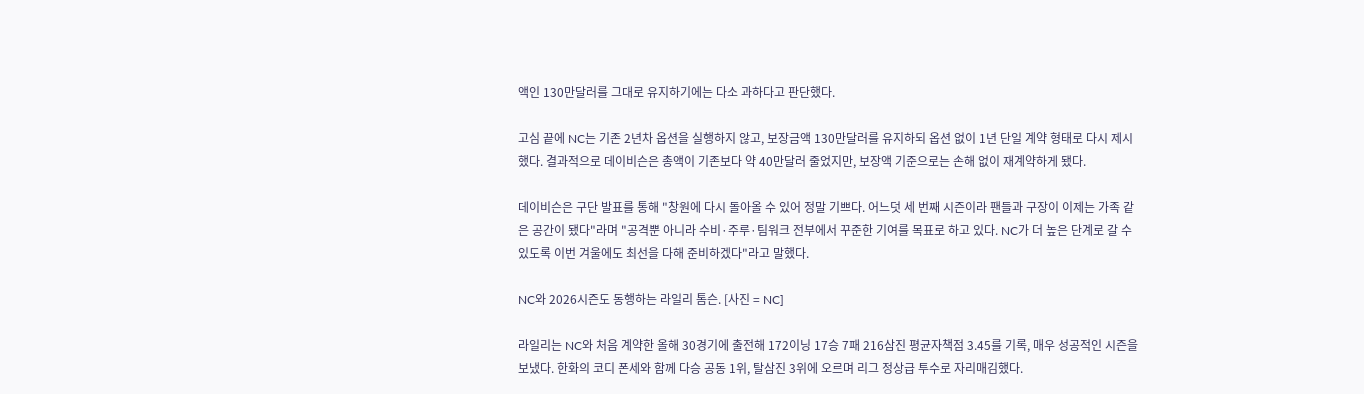액인 130만달러를 그대로 유지하기에는 다소 과하다고 판단했다.

고심 끝에 NC는 기존 2년차 옵션을 실행하지 않고, 보장금액 130만달러를 유지하되 옵션 없이 1년 단일 계약 형태로 다시 제시했다. 결과적으로 데이비슨은 총액이 기존보다 약 40만달러 줄었지만, 보장액 기준으로는 손해 없이 재계약하게 됐다.

데이비슨은 구단 발표를 통해 "창원에 다시 돌아올 수 있어 정말 기쁘다. 어느덧 세 번째 시즌이라 팬들과 구장이 이제는 가족 같은 공간이 됐다"라며 "공격뿐 아니라 수비·주루·팀워크 전부에서 꾸준한 기여를 목표로 하고 있다. NC가 더 높은 단계로 갈 수 있도록 이번 겨울에도 최선을 다해 준비하겠다"라고 말했다.

NC와 2026시즌도 동행하는 라일리 톰슨. [사진 = NC]

라일리는 NC와 처음 계약한 올해 30경기에 출전해 172이닝 17승 7패 216삼진 평균자책점 3.45를 기록, 매우 성공적인 시즌을 보냈다. 한화의 코디 폰세와 함께 다승 공동 1위, 탈삼진 3위에 오르며 리그 정상급 투수로 자리매김했다.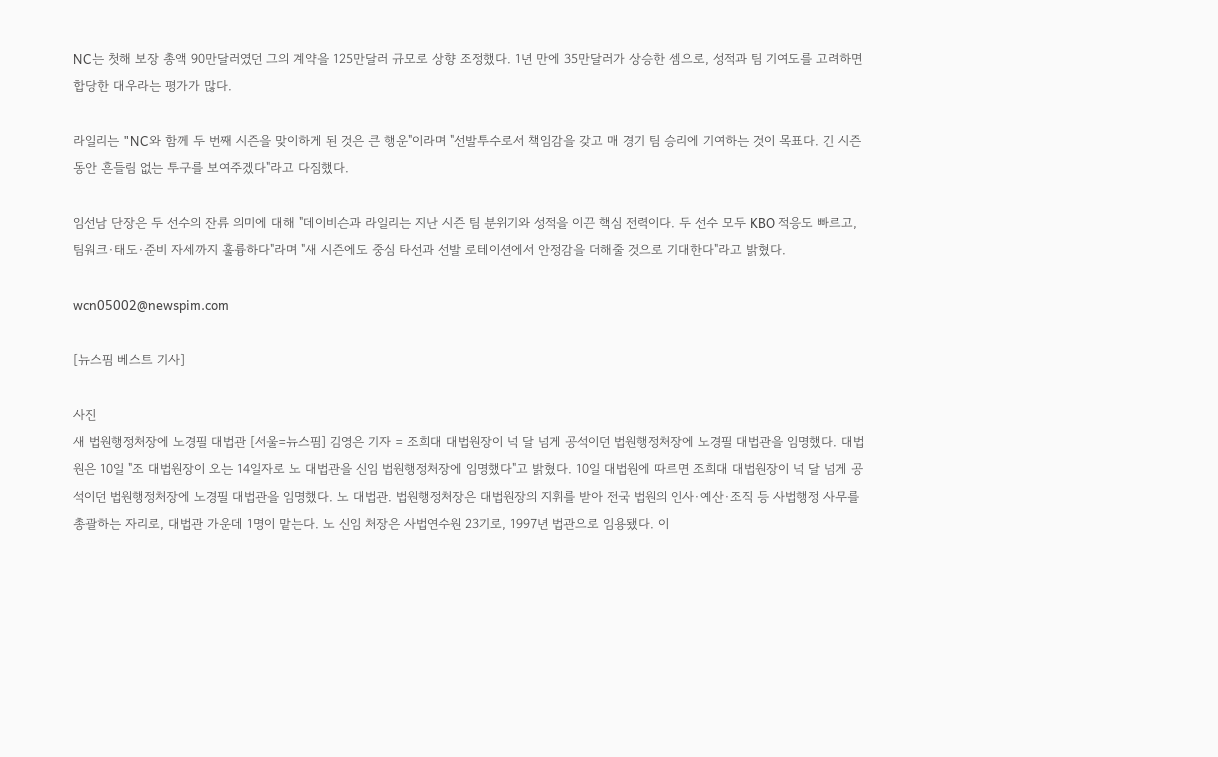NC는 첫해 보장 총액 90만달러였던 그의 계약을 125만달러 규모로 상향 조정했다. 1년 만에 35만달러가 상승한 셈으로, 성적과 팀 기여도를 고려하면 합당한 대우라는 평가가 많다.

라일리는 "NC와 함께 두 번째 시즌을 맞이하게 된 것은 큰 행운"이라며 "선발투수로서 책임감을 갖고 매 경기 팀 승리에 기여하는 것이 목표다. 긴 시즌 동안 흔들림 없는 투구를 보여주겠다"라고 다짐했다.

임선남 단장은 두 선수의 잔류 의미에 대해 "데이비슨과 라일리는 지난 시즌 팀 분위기와 성적을 이끈 핵심 전력이다. 두 선수 모두 KBO 적응도 빠르고, 팀워크·태도·준비 자세까지 훌륭하다"라며 "새 시즌에도 중심 타선과 선발 로테이션에서 안정감을 더해줄 것으로 기대한다"라고 밝혔다.

wcn05002@newspim.com

[뉴스핌 베스트 기사]

사진
새 법원행정처장에 노경필 대법관 [서울=뉴스핌] 김영은 기자 = 조희대 대법원장이 넉 달 넘게 공석이던 법원행정처장에 노경필 대법관을 임명했다. 대법원은 10일 "조 대법원장이 오는 14일자로 노 대법관을 신임 법원행정처장에 임명했다"고 밝혔다. 10일 대법원에 따르면 조희대 대법원장이 넉 달 넘게 공석이던 법원행정처장에 노경필 대법관을 임명했다. 노 대법관. 법원행정처장은 대법원장의 지휘를 받아 전국 법원의 인사·예산·조직 등 사법행정 사무를 총괄하는 자리로, 대법관 가운데 1명이 맡는다. 노 신임 처장은 사법연수원 23기로, 1997년 법관으로 임용됐다. 이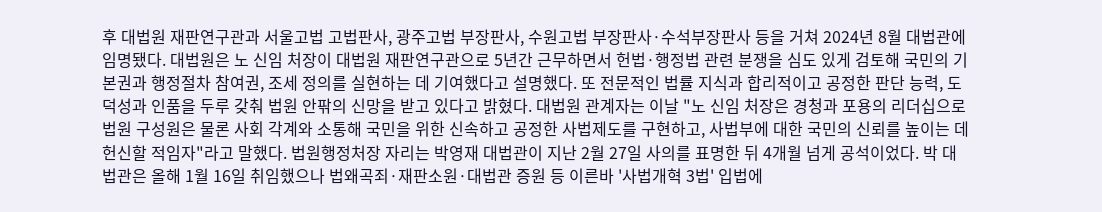후 대법원 재판연구관과 서울고법 고법판사, 광주고법 부장판사, 수원고법 부장판사·수석부장판사 등을 거쳐 2024년 8월 대법관에 임명됐다. 대법원은 노 신임 처장이 대법원 재판연구관으로 5년간 근무하면서 헌법·행정법 관련 분쟁을 심도 있게 검토해 국민의 기본권과 행정절차 참여권, 조세 정의를 실현하는 데 기여했다고 설명했다. 또 전문적인 법률 지식과 합리적이고 공정한 판단 능력, 도덕성과 인품을 두루 갖춰 법원 안팎의 신망을 받고 있다고 밝혔다. 대법원 관계자는 이날 "노 신임 처장은 경청과 포용의 리더십으로 법원 구성원은 물론 사회 각계와 소통해 국민을 위한 신속하고 공정한 사법제도를 구현하고, 사법부에 대한 국민의 신뢰를 높이는 데 헌신할 적임자"라고 말했다. 법원행정처장 자리는 박영재 대법관이 지난 2월 27일 사의를 표명한 뒤 4개월 넘게 공석이었다. 박 대법관은 올해 1월 16일 취임했으나 법왜곡죄·재판소원·대법관 증원 등 이른바 '사법개혁 3법' 입법에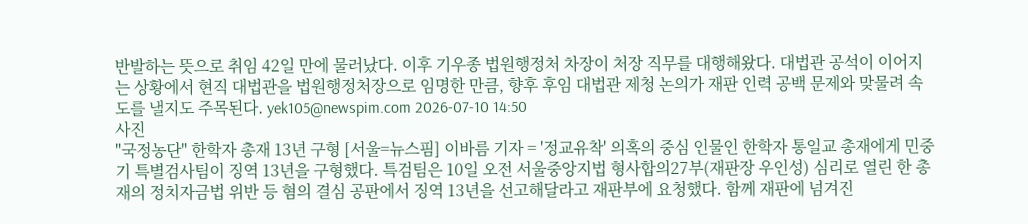반발하는 뜻으로 취임 42일 만에 물러났다. 이후 기우종 법원행정처 차장이 처장 직무를 대행해왔다. 대법관 공석이 이어지는 상황에서 현직 대법관을 법원행정처장으로 임명한 만큼, 향후 후임 대법관 제청 논의가 재판 인력 공백 문제와 맞물려 속도를 낼지도 주목된다. yek105@newspim.com 2026-07-10 14:50
사진
"국정농단" 한학자 총재 13년 구형 [서울=뉴스핌] 이바름 기자 = '정교유착' 의혹의 중심 인물인 한학자 통일교 총재에게 민중기 특별검사팀이 징역 13년을 구형했다. 특검팀은 10일 오전 서울중앙지법 형사합의27부(재판장 우인성) 심리로 열린 한 총재의 정치자금법 위반 등 혐의 결심 공판에서 징역 13년을 선고해달라고 재판부에 요청했다. 함께 재판에 넘겨진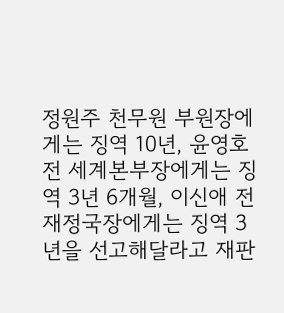정원주 천무원 부원장에게는 징역 10년, 윤영호 전 세계본부장에게는 징역 3년 6개월, 이신애 전 재정국장에게는 징역 3년을 선고해달라고 재판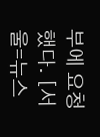부에 요청했다. [서울=뉴스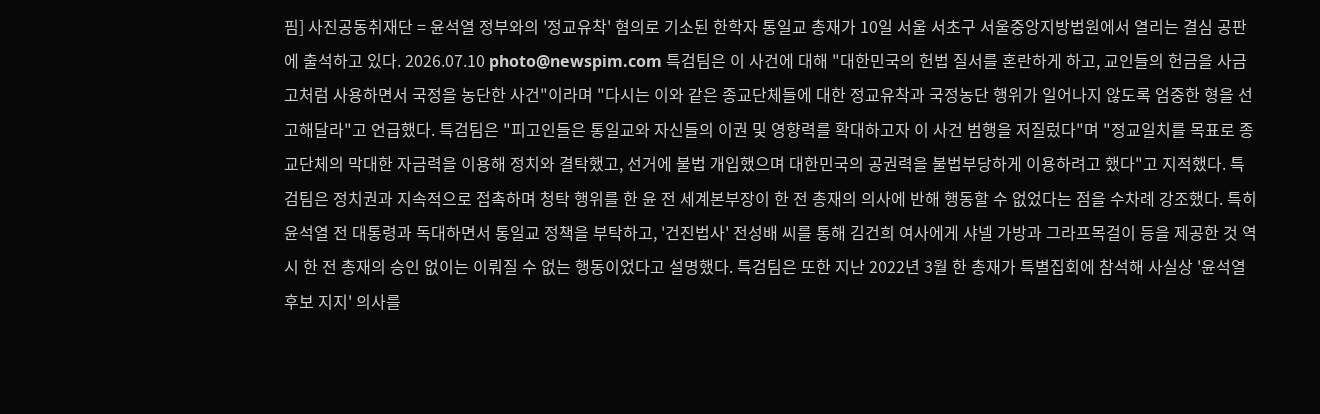핌] 사진공동취재단 = 윤석열 정부와의 '정교유착' 혐의로 기소된 한학자 통일교 총재가 10일 서울 서초구 서울중앙지방법원에서 열리는 결심 공판에 출석하고 있다. 2026.07.10 photo@newspim.com 특검팀은 이 사건에 대해 "대한민국의 헌법 질서를 혼란하게 하고, 교인들의 헌금을 사금고처럼 사용하면서 국정을 농단한 사건"이라며 "다시는 이와 같은 종교단체들에 대한 정교유착과 국정농단 행위가 일어나지 않도록 엄중한 형을 선고해달라"고 언급했다. 특검팀은 "피고인들은 통일교와 자신들의 이권 및 영향력를 확대하고자 이 사건 범행을 저질렀다"며 "정교일치를 목표로 종교단체의 막대한 자금력을 이용해 정치와 결탁했고, 선거에 불법 개입했으며 대한민국의 공권력을 불법부당하게 이용하려고 했다"고 지적했다. 특검팀은 정치권과 지속적으로 접촉하며 청탁 행위를 한 윤 전 세계본부장이 한 전 총재의 의사에 반해 행동할 수 없었다는 점을 수차례 강조했다. 특히 윤석열 전 대통령과 독대하면서 통일교 정책을 부탁하고, '건진법사' 전성배 씨를 통해 김건희 여사에게 샤넬 가방과 그라프목걸이 등을 제공한 것 역시 한 전 총재의 승인 없이는 이뤄질 수 없는 행동이었다고 설명했다. 특검팀은 또한 지난 2022년 3월 한 총재가 특별집회에 참석해 사실상 '윤석열 후보 지지' 의사를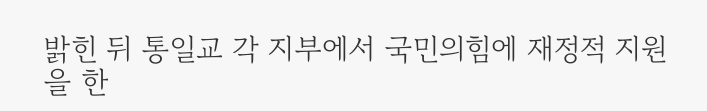밝힌 뒤 통일교 각 지부에서 국민의힘에 재정적 지원을 한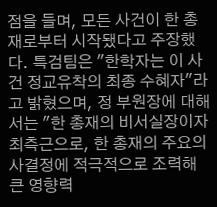점을 들며, 모든 사건이 한 총재로부터 시작됐다고 주장했다. 특검팀은 "한학자는 이 사건 정교유착의 최종 수혜자"라고 밝혔으며, 정 부원장에 대해서는 "한 총재의 비서실장이자 최측근으로, 한 총재의 주요의사결정에 적극적으로 조력해 큰 영향력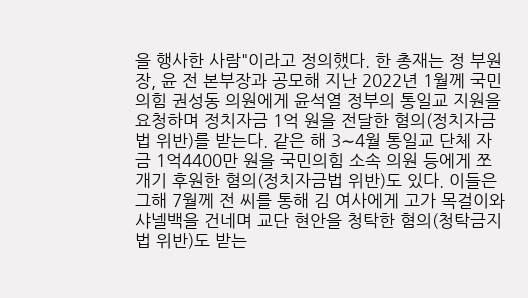을 행사한 사람"이라고 정의했다. 한 총재는 정 부원장, 윤 전 본부장과 공모해 지난 2022년 1월께 국민의힘 권성동 의원에게 윤석열 정부의 통일교 지원을 요청하며 정치자금 1억 원을 전달한 혐의(정치자금법 위반)를 받는다. 같은 해 3∼4월 통일교 단체 자금 1억4400만 원을 국민의힘 소속 의원 등에게 쪼개기 후원한 혐의(정치자금법 위반)도 있다. 이들은 그해 7월께 전 씨를 통해 김 여사에게 고가 목걸이와 샤넬백을 건네며 교단 현안을 청탁한 혐의(청탁금지법 위반)도 받는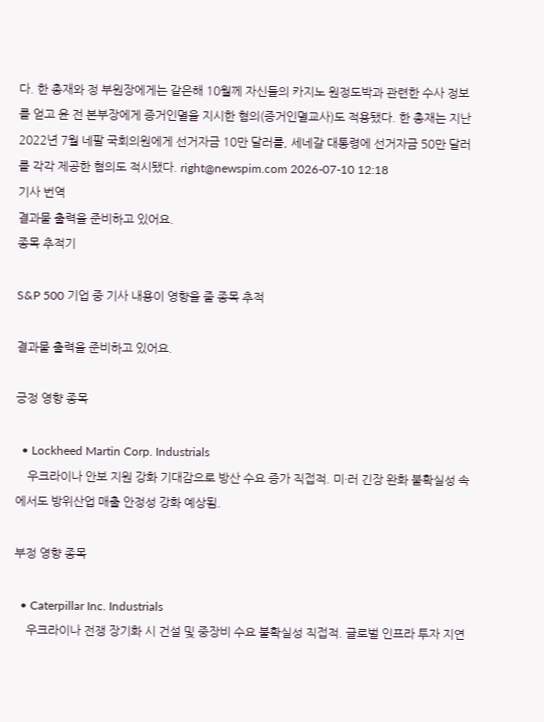다. 한 총재와 정 부원장에게는 같은해 10월께 자신들의 카지노 원정도박과 관련한 수사 정보를 얻고 윤 전 본부장에게 증거인멸을 지시한 혐의(증거인멸교사)도 적용됐다. 한 총재는 지난 2022년 7월 네팔 국회의원에게 선거자금 10만 달러를, 세네갈 대통령에 선거자금 50만 달러를 각각 제공한 혐의도 적시됐다. right@newspim.com 2026-07-10 12:18
기사 번역
결과물 출력을 준비하고 있어요.
종목 추적기

S&P 500 기업 중 기사 내용이 영향을 줄 종목 추적

결과물 출력을 준비하고 있어요.

긍정 영향 종목

  • Lockheed Martin Corp. Industrials
    우크라이나 안보 지원 강화 기대감으로 방산 수요 증가 직접적. 미·러 긴장 완화 불확실성 속에서도 방위산업 매출 안정성 강화 예상됨.

부정 영향 종목

  • Caterpillar Inc. Industrials
    우크라이나 전쟁 장기화 시 건설 및 중장비 수요 불확실성 직접적. 글로벌 인프라 투자 지연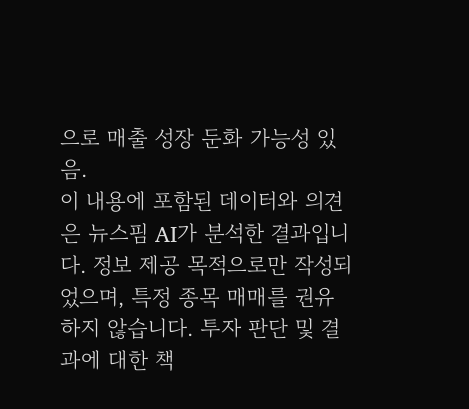으로 매출 성장 둔화 가능성 있음.
이 내용에 포함된 데이터와 의견은 뉴스핌 AI가 분석한 결과입니다. 정보 제공 목적으로만 작성되었으며, 특정 종목 매매를 권유하지 않습니다. 투자 판단 및 결과에 대한 책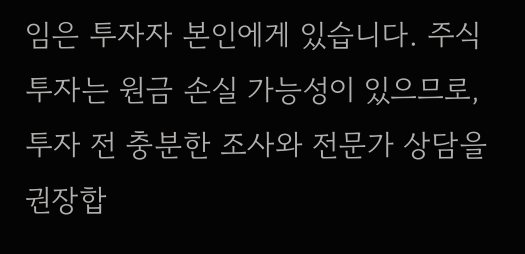임은 투자자 본인에게 있습니다. 주식 투자는 원금 손실 가능성이 있으므로, 투자 전 충분한 조사와 전문가 상담을 권장합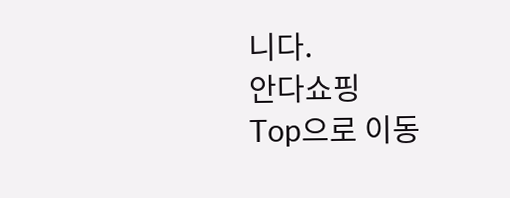니다.
안다쇼핑
Top으로 이동